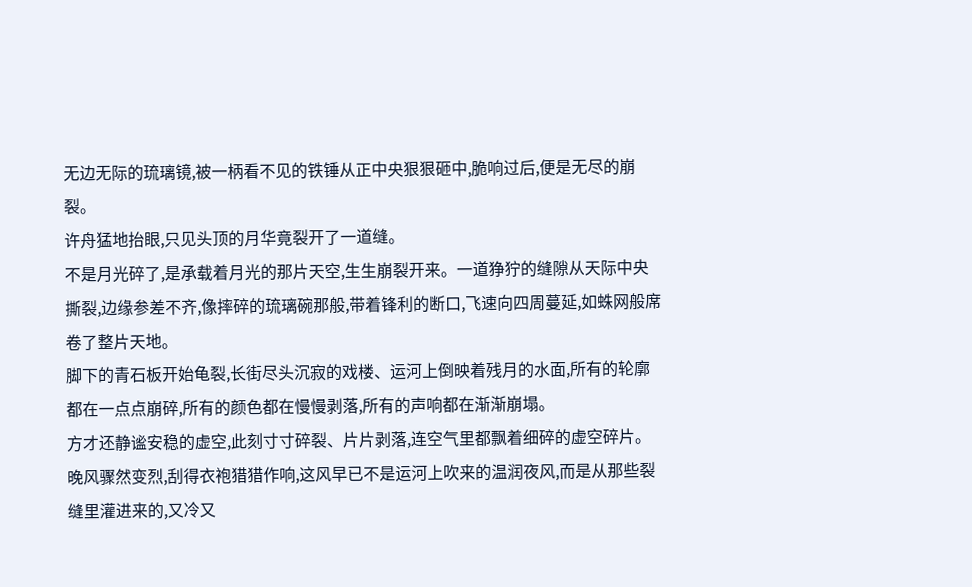无边无际的琉璃镜,被一柄看不见的铁锤从正中央狠狠砸中,脆响过后,便是无尽的崩裂。
许舟猛地抬眼,只见头顶的月华竟裂开了一道缝。
不是月光碎了,是承载着月光的那片天空,生生崩裂开来。一道狰狞的缝隙从天际中央撕裂,边缘参差不齐,像摔碎的琉璃碗那般,带着锋利的断口,飞速向四周蔓延,如蛛网般席卷了整片天地。
脚下的青石板开始龟裂,长街尽头沉寂的戏楼、运河上倒映着残月的水面,所有的轮廓都在一点点崩碎,所有的颜色都在慢慢剥落,所有的声响都在渐渐崩塌。
方才还静谧安稳的虚空,此刻寸寸碎裂、片片剥落,连空气里都飘着细碎的虚空碎片。
晚风骤然变烈,刮得衣袍猎猎作响,这风早已不是运河上吹来的温润夜风,而是从那些裂缝里灌进来的,又冷又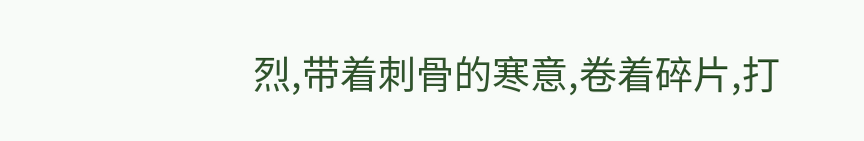烈,带着刺骨的寒意,卷着碎片,打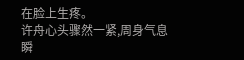在脸上生疼。
许舟心头骤然一紧,周身气息瞬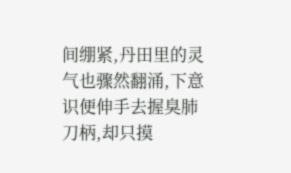间绷紧,丹田里的灵气也骤然翻涌,下意识便伸手去握臭肺刀柄,却只摸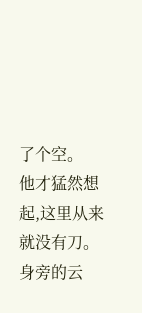了个空。
他才猛然想起,这里从来就没有刀。
身旁的云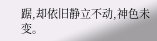踞,却依旧静立不动,神色未变。